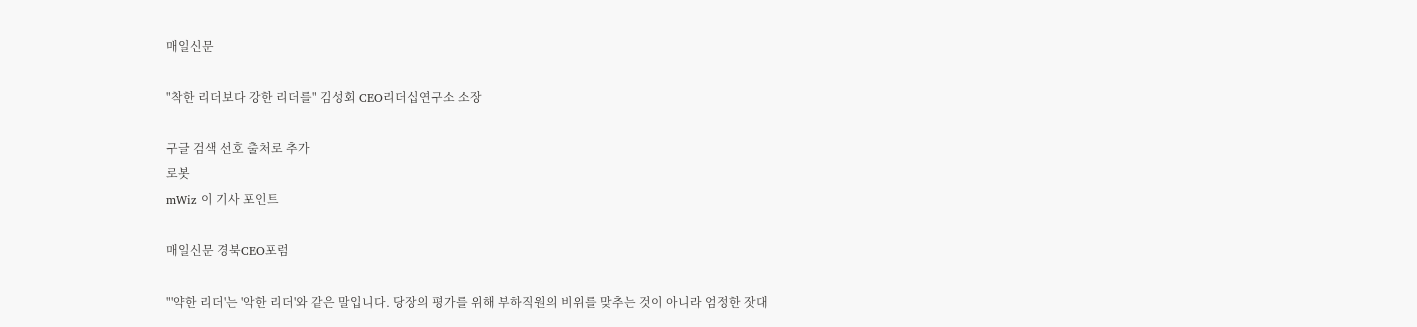매일신문

"착한 리더보다 강한 리더를" 김성회 CEO리더십연구소 소장

구글 검색 선호 출처로 추가
로봇
mWiz 이 기사 포인트

매일신문 경북CEO포럼

"'약한 리더'는 '악한 리더'와 같은 말입니다. 당장의 평가를 위해 부하직원의 비위를 맞추는 것이 아니라 엄정한 잣대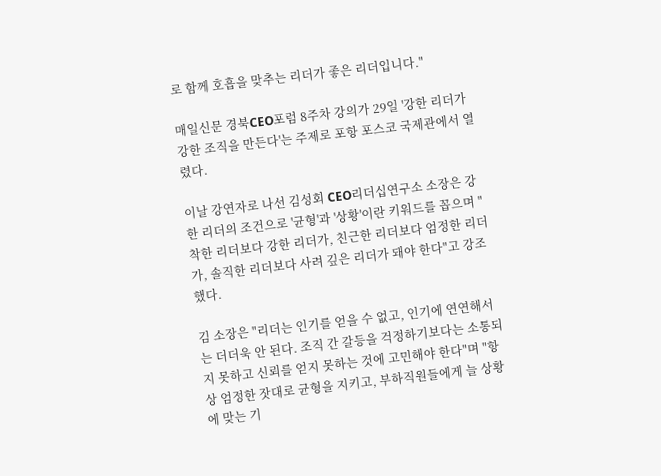로 함께 호흡을 맞추는 리더가 좋은 리더입니다."

매일신문 경북CEO포럼 8주차 강의가 29일 '강한 리더가 강한 조직을 만든다'는 주제로 포항 포스코 국제관에서 열렸다.

이날 강연자로 나선 김성회 CEO리더십연구소 소장은 강한 리더의 조건으로 '균형'과 '상황'이란 키워드를 꼽으며 "착한 리더보다 강한 리더가, 친근한 리더보다 엄정한 리더가, 솔직한 리더보다 사려 깊은 리더가 돼야 한다"고 강조했다.

김 소장은 "리더는 인기를 얻을 수 없고, 인기에 연연해서는 더더욱 안 된다. 조직 간 갈등을 걱정하기보다는 소통되지 못하고 신뢰를 얻지 못하는 것에 고민해야 한다"며 "항상 엄정한 잣대로 균형을 지키고, 부하직원들에게 늘 상황에 맞는 기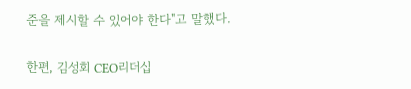준을 제시할 수 있어야 한다"고 말했다.

한편, 김성회 CEO리더십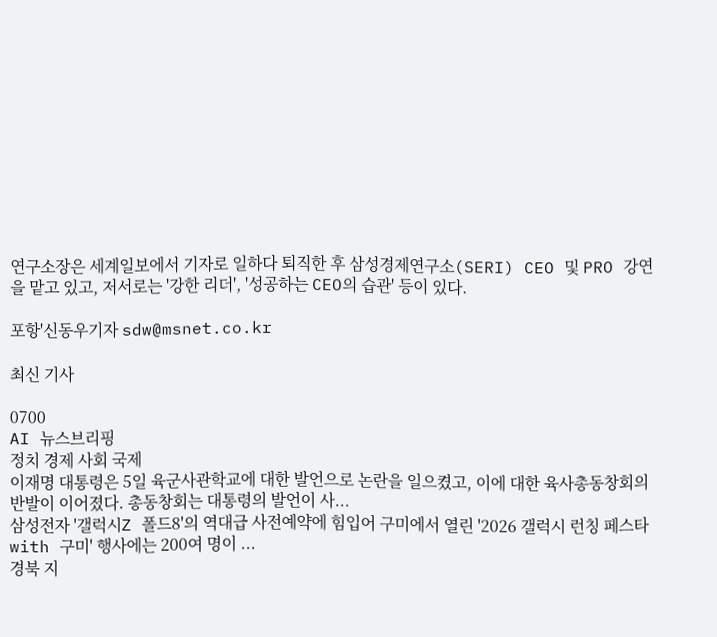연구소장은 세계일보에서 기자로 일하다 퇴직한 후 삼성경제연구소(SERI) CEO 및 PRO 강연을 맡고 있고, 저서로는 '강한 리더', '성공하는 CEO의 습관' 등이 있다.

포항'신동우기자 sdw@msnet.co.kr

최신 기사

0700
AI 뉴스브리핑
정치 경제 사회 국제
이재명 대통령은 5일 육군사관학교에 대한 발언으로 논란을 일으켰고, 이에 대한 육사총동창회의 반발이 이어졌다. 총동창회는 대통령의 발언이 사...
삼성전자 '갤럭시Z 폴드8'의 역대급 사전예약에 힘입어 구미에서 열린 '2026 갤럭시 런칭 페스타 with 구미' 행사에는 200여 명이 ...
경북 지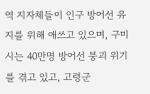역 지자체들이 인구 방어선 유지를 위해 애쓰고 있으며, 구미시는 40만명 방어선 붕괴 위기를 겪고 있고, 고령군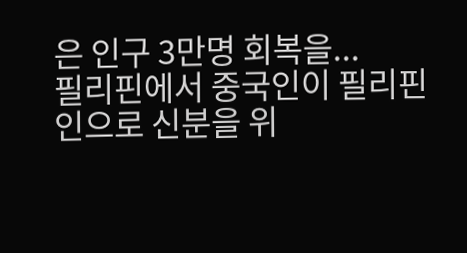은 인구 3만명 회복을...
필리핀에서 중국인이 필리핀인으로 신분을 위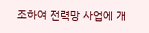조하여 전력망 사업에 개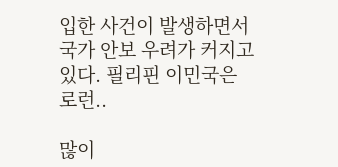입한 사건이 발생하면서 국가 안보 우려가 커지고 있다. 필리핀 이민국은 로런..

많이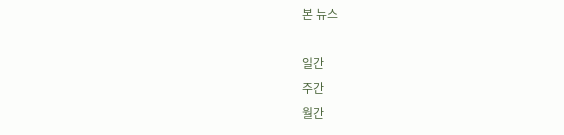본 뉴스

일간
주간
월간